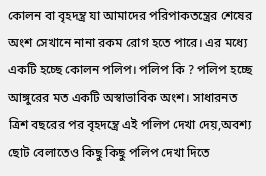কোলন বা বৃহদন্ত্র যা আমাদের পরিপাকতন্ত্রের শেষের অংশ সেখানে নানা রকম রোগ হতে পারে। এর মধ্যে একটি হচ্ছে কোলন পলিপ। পলিপ কি ? পলিপ হচ্ছে আঙ্গুরের মত একটি অস্বাভাবিক অংশ। সাধারনত ত্রিশ বছরের পর বৃহদন্ত্রে এই পলিপ দেখা দেয়,অবশ্য ছোট বেলাতেও কিছু কিছু পলিপ দেখা দিতে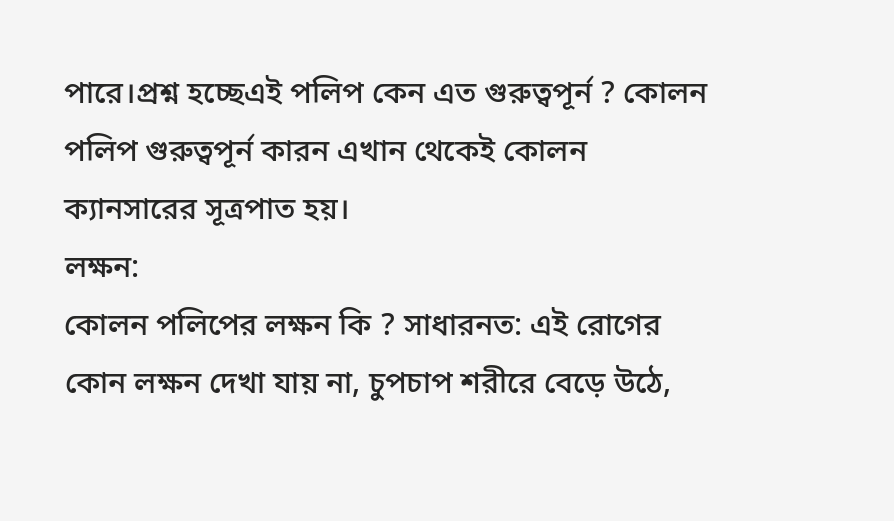পারে।প্রশ্ন হচ্ছেএই পলিপ কেন এত গুরুত্বপূর্ন ? কোলন পলিপ গুরুত্বপূর্ন কারন এখান থেকেই কোলন ক্যানসারের সূত্রপাত হয়।
লক্ষন:
কোলন পলিপের লক্ষন কি ? সাধারনত: এই রোগের কোন লক্ষন দেখা যায় না, চুপচাপ শরীরে বেড়ে উঠে,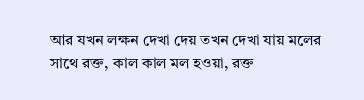আর যখন লক্ষন দেখা দেয় তখন দেখা যায় মলের সাথে রক্ত, কাল কাল মল হওয়া, রক্ত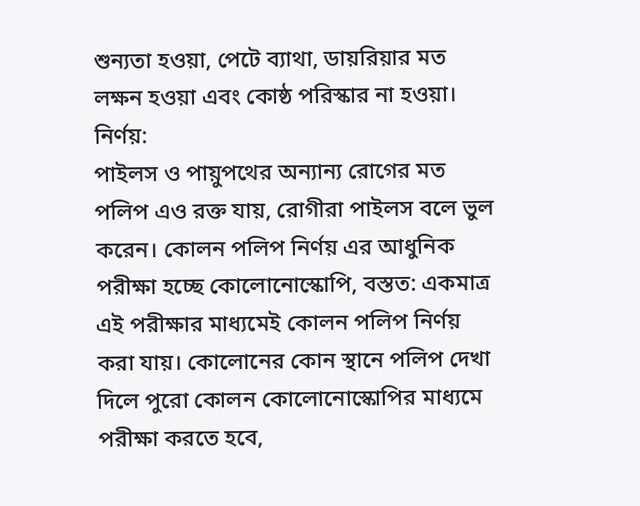শুন্যতা হওয়া, পেটে ব্যাথা, ডায়রিয়ার মত লক্ষন হওয়া এবং কোষ্ঠ পরিস্কার না হওয়া।
নির্ণয়:
পাইলস ও পায়ুপথের অন্যান্য রোগের মত পলিপ এও রক্ত যায়, রোগীরা পাইলস বলে ভুল করেন। কোলন পলিপ নির্ণয় এর আধুনিক পরীক্ষা হচ্ছে কোলোনোস্কোপি, বস্তত: একমাত্র এই পরীক্ষার মাধ্যমেই কোলন পলিপ নির্ণয় করা যায়। কোলোনের কোন স্থানে পলিপ দেখা দিলে পুরো কোলন কোলোনোস্কোপির মাধ্যমে পরীক্ষা করতে হবে,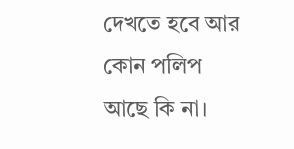দেখতে হবে আর কোন পলিপ আছে কি না।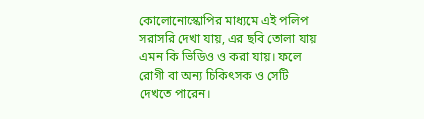কোলোনোস্কোপির মাধ্যমে এই পলিপ সরাসরি দেখা যায়, এর ছবি তোলা যায় এমন কি ভিডিও ও করা যায়। ফলে রোগী বা অন্য চিকিৎসক ও সেটি দেখতে পারেন।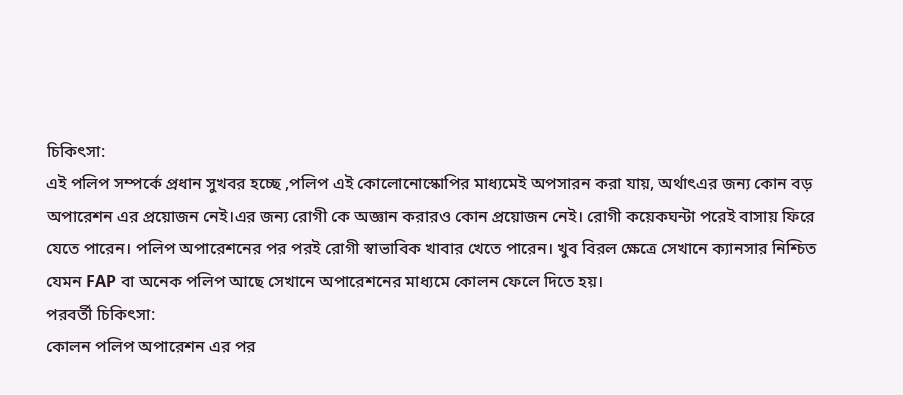চিকিৎসা:
এই পলিপ সম্পর্কে প্রধান সুখবর হচ্ছে ,পলিপ এই কোলোনোস্কোপির মাধ্যমেই অপসারন করা যায়, অর্থাৎএর জন্য কোন বড় অপারেশন এর প্রয়োজন নেই।এর জন্য রোগী কে অজ্ঞান করারও কোন প্রয়োজন নেই। রোগী কয়েকঘন্টা পরেই বাসায় ফিরে যেতে পারেন। পলিপ অপারেশনের পর পরই রোগী স্বাভাবিক খাবার খেতে পারেন। খুব বিরল ক্ষেত্রে সেখানে ক্যানসার নিশ্চিত যেমন FAP বা অনেক পলিপ আছে সেখানে অপারেশনের মাধ্যমে কোলন ফেলে দিতে হয়।
পরবর্তী চিকিৎসা:
কোলন পলিপ অপারেশন এর পর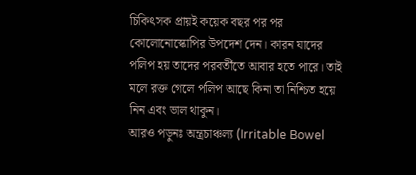চিকিৎসক প্রায়ই কয়েক বছর পর পর কোলোনোস্কোপির উপদেশ দেন। কারন যাদের পলিপ হয় তাদের পরবর্তীতে আবার হতে পারে। তাই মলে রক্ত গেলে পলিপ আছে কিনা তা নিশ্চিত হয়ে নিন এবং ভাল থাকুন।
আরও পড়ুনঃ অন্ত্রচাঞ্চল্য (Irritable Bowel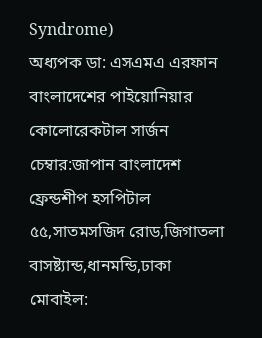Syndrome)
অধ্যপক ডা: এসএমএ এরফান
বাংলাদেশের পাইয়োনিয়ার কোলোরেকটাল সার্জন
চেম্বার:জাপান বাংলাদেশ ফ্রেন্ডশীপ হসপিটাল
৫৫,সাতমসজিদ রোড,জিগাতলা বাসষ্ট্যান্ড,ধানমন্ডি,ঢাকা
মোবাইল: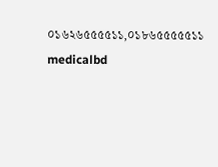০১৬২৬৫৫৫৫১১,০১৮৬৫৫৫৫৫১১
medicalbd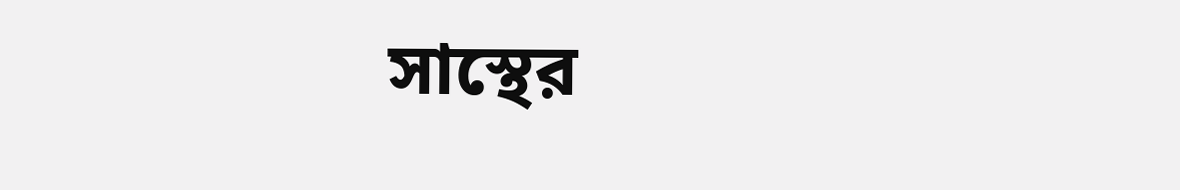সাস্থের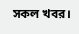সকল খবর।